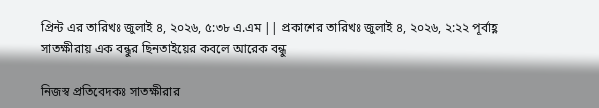প্রিন্ট এর তারিখঃ জুলাই ৪, ২০২৬, ৫:৩৮ এ.এম || প্রকাশের তারিখঃ জুলাই ৪, ২০২৬, ২:২২ পূর্বাহ্ণ
সাতক্ষীরায় এক বন্ধুর ছিনতাইয়ের কবলে আরেক বন্ধু

নিজস্ব প্রতিবেদকঃ সাতক্ষীরার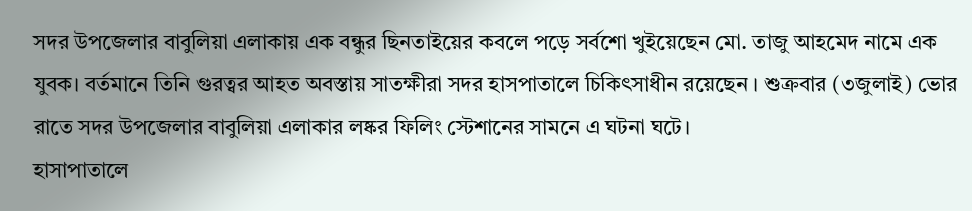সদর উপজেলার বাবুলিয়া এলাকায় এক বন্ধুর ছিনতাইয়ের কবলে পড়ে সর্বশো খুইয়েছেন মো. তাজু আহমেদ নামে এক যুবক। বর্তমানে তিনি গুরত্বর আহত অবস্তায় সাতক্ষীরা সদর হাসপাতালে চিকিৎসাধীন রয়েছেন । শুক্রবার (৩জুলাই) ভোর রাতে সদর উপজেলার বাবুলিয়া এলাকার লষ্কর ফিলিং স্টেশানের সামনে এ ঘটনা ঘটে।
হাসাপাতালে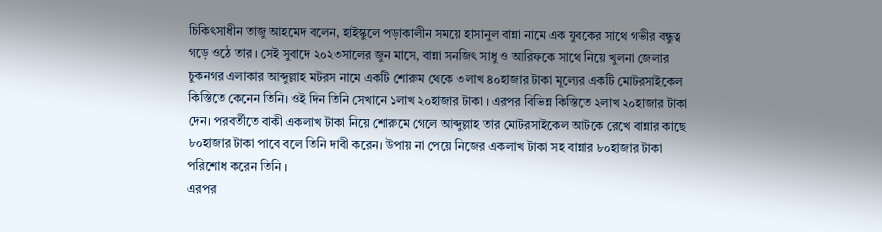চিকিৎসাধীন তাজু আহমেদ বলেন, হাইস্কুলে পড়াকালীন সময়ে হাসানুল বান্না নামে এক যুবকের সাথে গভীর বন্ধুত্ব গড়ে ওঠে তার । সেই সুবাদে ২০২৩সালের জুন মাসে, বান্না সনজিৎ সাধু ও আরিফকে সাথে নিয়ে খুলনা জেলার চুকনগর এলাকার আব্দুল্লাহ মটরস নামে একটি শোরুম থেকে ৩লাখ ৪০হাজার টাকা মূল্যের একটি মোটরসাইকেল কিস্তিতে কেনেন তিনি। ওই দিন তিনি সেখানে ১লাখ ২০হাজার টাকা । এরপর বিভিন্ন কিস্তিতে ২লাখ ২০হাজার টাকা দেন। পরবর্তীতে বাকী একলাখ টাকা নিয়ে শোরুমে গেলে আব্দুল্লাহ তার মোটরসাইকেল আটকে রেখে বান্নার কাছে ৮০হাজার টাকা পাবে বলে তিনি দাবী করেন। উপায় না পেয়ে নিজের একলাখ টাকা সহ বান্নার ৮০হাজার টাকা পরিশোধ করেন তিনি ।
এরপর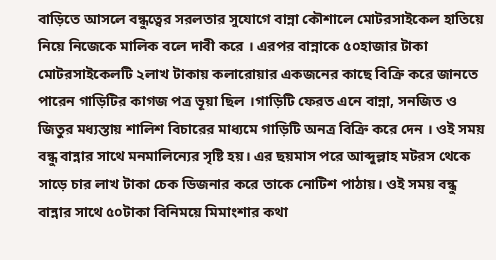বাড়িতে আসলে বন্ধুত্বের সরলতার সুযোগে বান্না কৌশালে মোটরসাইকেল হাতিয়ে নিয়ে নিজেকে মালিক বলে দাবী করে । এরপর বান্নাকে ৫০হাজার টাকা মোটরসাইকেলটি ২লাখ টাকায় কলারোয়ার একজনের কাছে বিক্রি করে জানতে পারেন গাড়িটির কাগজ পত্র ভূয়া ছিল ।গাড়িটি ফেরত এনে বান্না, সনজিত ও জিতুর মধ্যস্তায় শালিশ বিচারের মাধ্যমে গাড়িটি অনত্র বিক্রি করে দেন । ওই সময় বন্ধু বান্নার সাথে মনমালিন্যের সৃষ্টি হয়। এর ছয়মাস পরে আব্দুল্লাহ মটরস থেকে সাড়ে চার লাখ টাকা চেক ডিজনার করে তাকে নোটিশ পাঠায়। ওই সময় বন্ধু বান্নার সাথে ৫০টাকা বিনিময়ে মিমাংশার কথা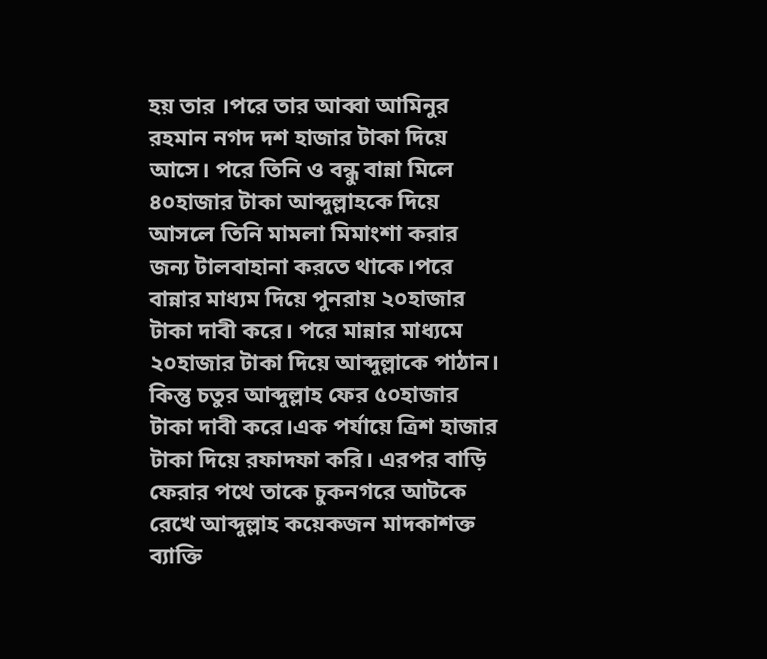হয় তার ।পরে তার আব্বা আমিনুর রহমান নগদ দশ হাজার টাকা দিয়ে আসে। পরে তিনি ও বন্ধু বান্না মিলে ৪০হাজার টাকা আব্দুল্লাহকে দিয়ে আসলে তিনি মামলা মিমাংশা করার জন্য টালবাহানা করতে থাকে।পরে বান্নার মাধ্যম দিয়ে পুনরায় ২০হাজার টাকা দাবী করে। পরে মান্নার মাধ্যমে ২০হাজার টাকা দিয়ে আব্দুল্লাকে পাঠান।
কিন্তু চতুর আব্দুল্লাহ ফের ৫০হাজার টাকা দাবী করে।এক পর্যায়ে ত্রিশ হাজার টাকা দিয়ে রফাদফা করি। এরপর বাড়ি ফেরার পথে তাকে চুকনগরে আটকে রেখে আব্দুল্লাহ কয়েকজন মাদকাশক্ত ব্যাক্তি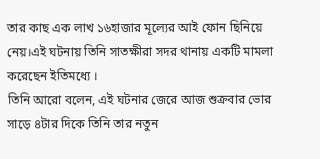তার কাছ এক লাখ ১৬হাজার মূল্যের আই ফোন ছিনিয়ে নেয়।এই ঘটনায় তিনি সাতক্ষীরা সদর থানায় একটি মামলা করেছেন ইতিমধ্যে ।
তিনি আরো বলেন, এই ঘটনার জেরে আজ শুক্রবার ভোর সাড়ে ৪টার দিকে তিনি তার নতুন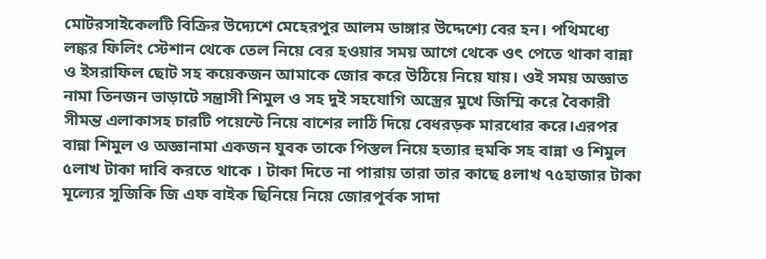মোটরসাইকেলটি বিক্রির উদ্যেশে মেহেরপুর আলম ডাঙ্গার উদ্দেশ্যে বের হন। পথিমধ্যে লঙ্কর ফিলিং স্টেশান থেকে তেল নিয়ে বের হওয়ার সময় আগে থেকে ওৎ পেতে থাকা বান্না ও ইসরাফিল ছোট সহ কয়েকজন আমাকে জোর করে উঠিয়ে নিয়ে যায়। ওই সময় অজ্ঞাত নামা তিনজন ভাড়াটে সন্ত্রাসী শিমুল ও সহ দুই সহযোগি অস্ত্রের মুখে জিম্মি করে বৈকারী সীমন্ত এলাকাসহ চারটি পয়েন্টে নিয়ে বাশের লাঠি দিয়ে বেধরড়ক মারধোর করে।এরপর বান্না শিমুল ও অজ্ঞানামা একজন যুবক তাকে পিস্তল নিয়ে হত্যার হুমকি সহ বান্না ও শিমুল ৫লাখ টাকা দাবি করতে থাকে । টাকা দিতে না পারায় তারা তার কাছে ৪লাখ ৭৫হাজার টাকা মূল্যের সুজিকি জি এফ বাইক ছিনিয়ে নিয়ে জোরপূর্বক সাদা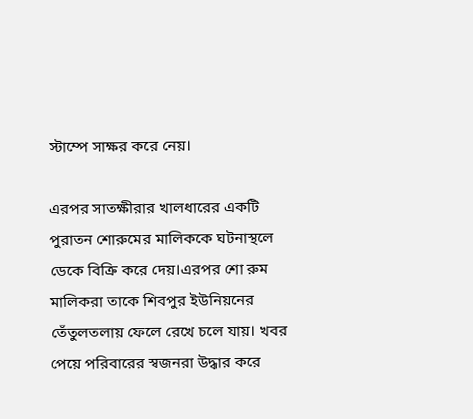স্টাম্পে সাক্ষর করে নেয়।

এরপর সাতক্ষীরার খালধারের একটি পুরাতন শোরুমের মালিককে ঘটনাস্থলে ডেকে বিক্রি করে দেয়।এরপর শো রুম মালিকরা তাকে শিবপুর ইউনিয়নের তেঁতুলতলায় ফেলে রেখে চলে যায়। খবর পেয়ে পরিবারের স্বজনরা উদ্ধার করে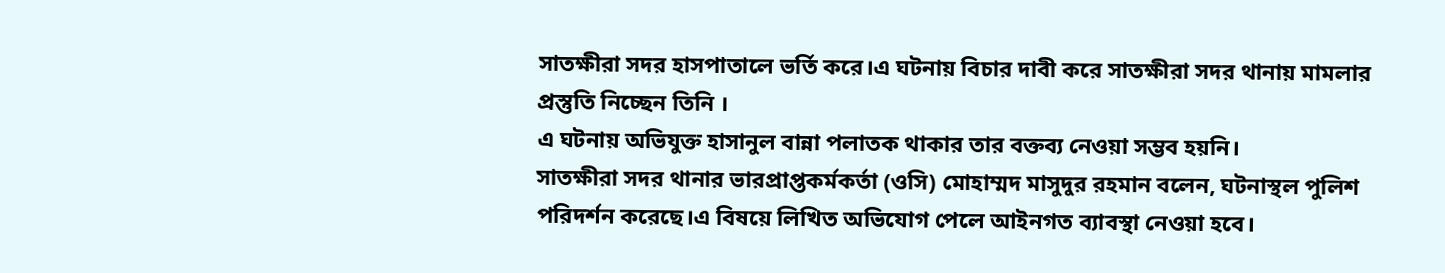সাতক্ষীরা সদর হাসপাতালে ভর্তি করে।এ ঘটনায় বিচার দাবী করে সাতক্ষীরা সদর থানায় মামলার প্রস্তুতি নিচ্ছেন তিনি ।
এ ঘটনায় অভিযুক্ত হাসানুল বান্না পলাতক থাকার তার বক্তব্য নেওয়া সম্ভব হয়নি।
সাতক্ষীরা সদর থানার ভারপ্রাপ্তকর্মকর্তা (ওসি) মোহাম্মদ মাসুদুর রহমান বলেন, ঘটনাস্থল পুলিশ পরিদর্শন করেছে।এ বিষয়ে লিখিত অভিযোগ পেলে আইনগত ব্যাবস্থা নেওয়া হবে।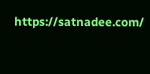https://satnadee.com/